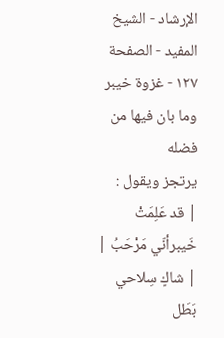الإرشاد - الشيخ المفيد - الصفحة ١٢٧ - غزوة خيبر وما بان فيها من فضله
يرتجز ويقول :
| قد عَلِمَتْ خَيبرأنّي مَرْحَبُ |
| شاكٍ سِلاحي بَطَل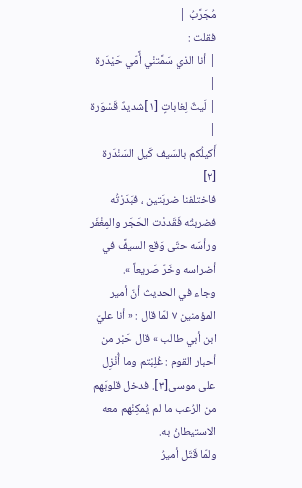مُجَرَّبُ |
فقلت :
| أنا الذي سَمَّتنْي أًمّي حَيْدَرة |
| لَيثٌ لِغاباتٍ [١]شديدٌ قَسْوَرة |
أَكيلُكم بالسَيف كَيل السَنْدَرة [٢]
فاختلفنا ضربَتين ، فبَدَرْتُه فضربتُه فَقَددْت الحَجَر والمِغْفَر ورأسَه حتّى وَقع السيفً في أضراسه وخَرّ صَريعاً ».
وجاء في الحديث أنّ أمير المؤمنين ٧ لمّا قال : « أنا عليّ ابن أبي طالب » قال حَبْر من أحبار القوم : غُلِبْتم وما أُنْزِل على موسى[٣]. فدخل قلوبَهم من الرُعب ما لم يُمكِنْهم معه الاستيطانُ به.
ولمّا قَتَل أميرُ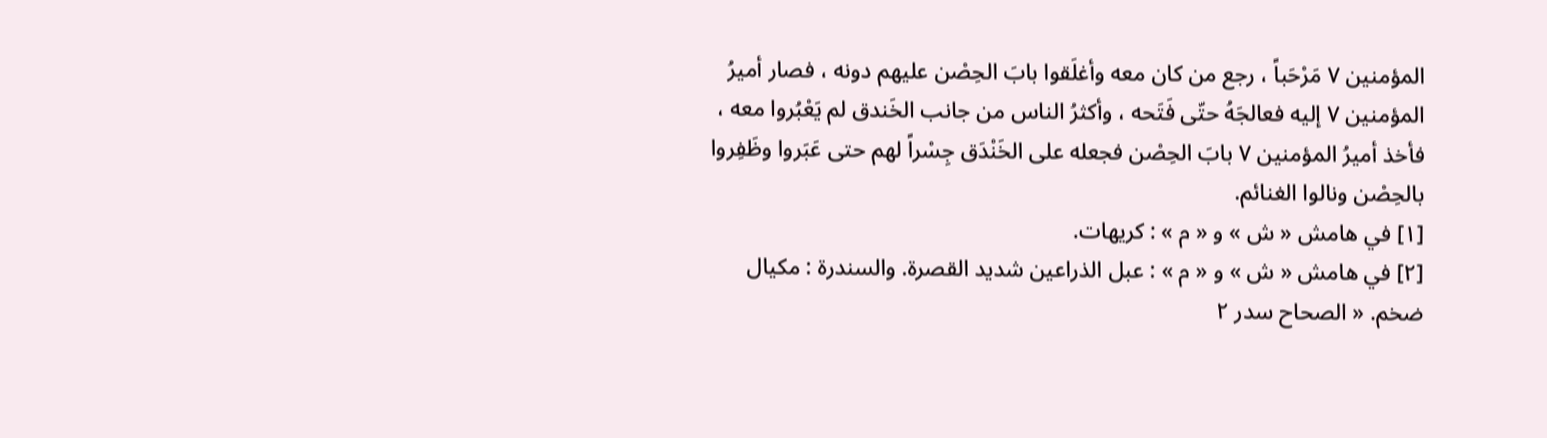المؤمنين ٧ مَرْحَباً ، رجع من كان معه وأغلَقوا بابَ الحِصْن عليهم دونه ، فصار أميرُ المؤمنين ٧ إليه فعالجَهُ حتّى فَتَحه ، وأكثرُ الناس من جانب الخَندق لم يَعْبُروا معه ، فأخذ أميرُ المؤمنين ٧ بابَ الحِصْن فجعله على الخَنْدَق جِسْراً لهم حتى عَبَروا وظَفِروا بالحِصْن ونالوا الغنائم.
[١] في هامش « ش » و « م » : كريهات.
[٢] في هامش « ش » و « م » : عبل الذراعين شديد القصرة. والسندرة : مكيال ضخم. « الصحاح سدر ٢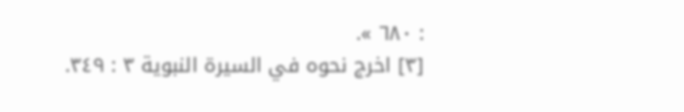: ٦٨٠ ».
[٣] اخرج نحوه في السيرة النبوية ٣ : ٣٤٩.